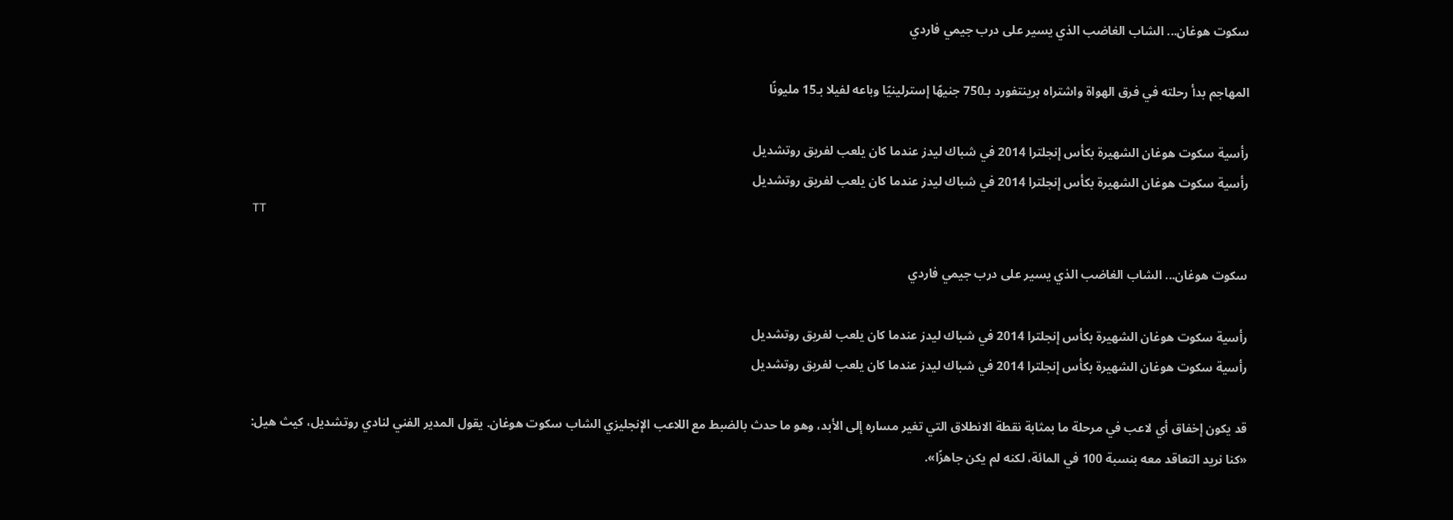سكوت هوغان... الشاب الغاضب الذي يسير على درب جيمي فاردي

المهاجم بدأ رحلته في فرق الهواة واشتراه برينتفورد بـ750 جنيهًا إسترلينيًا وباعه لفيلا بـ15 مليونًا

رأسية سكوت هوغان الشهيرة بكأس إنجلترا 2014 في شباك ليدز عندما كان يلعب لفريق روتشديل
رأسية سكوت هوغان الشهيرة بكأس إنجلترا 2014 في شباك ليدز عندما كان يلعب لفريق روتشديل
TT

سكوت هوغان... الشاب الغاضب الذي يسير على درب جيمي فاردي

رأسية سكوت هوغان الشهيرة بكأس إنجلترا 2014 في شباك ليدز عندما كان يلعب لفريق روتشديل
رأسية سكوت هوغان الشهيرة بكأس إنجلترا 2014 في شباك ليدز عندما كان يلعب لفريق روتشديل

قد يكون إخفاق أي لاعب في مرحلة ما بمثابة نقطة الانطلاق التي تغير مساره إلى الأبد، وهو ما حدث بالضبط مع اللاعب الإنجليزي الشاب سكوت هوغان. يقول المدير الفني لنادي روتشديل، كيث هيل: «كنا نريد التعاقد معه بنسبة 100 في المائة، لكنه لم يكن جاهزًا».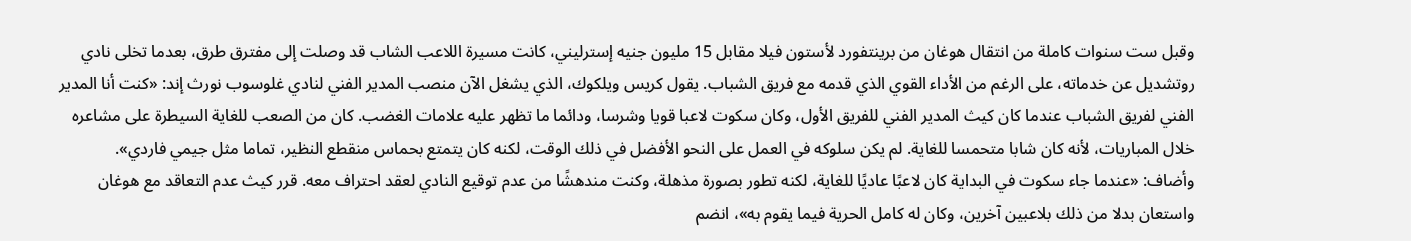وقبل ست سنوات كاملة من انتقال هوغان من برينتفورد لأستون فيلا مقابل 15 مليون جنيه إسترليني، كانت مسيرة اللاعب الشاب قد وصلت إلى مفترق طرق، بعدما تخلى نادي روتشديل عن خدماته، على الرغم من الأداء القوي الذي قدمه مع فريق الشباب. يقول كريس ويلكوك، الذي يشغل الآن منصب المدير الفني لنادي غلوسوب نورث إند: «كنت أنا المدير الفني لفريق الشباب عندما كان كيث المدير الفني للفريق الأول، وكان سكوت لاعبا قويا وشرسا، ودائما ما تظهر عليه علامات الغضب. كان من الصعب للغاية السيطرة على مشاعره خلال المباريات، لأنه كان شابا متحمسا للغاية. لم يكن سلوكه في العمل على النحو الأفضل في ذلك الوقت، لكنه كان يتمتع بحماس منقطع النظير، تماما مثل جيمي فاردي».
وأضاف: «عندما جاء سكوت في البداية كان لاعبًا عاديًا للغاية، لكنه تطور بصورة مذهلة، وكنت مندهشًا من عدم توقيع النادي لعقد احتراف معه. قرر كيث عدم التعاقد مع هوغان واستعان بدلا من ذلك بلاعبين آخرين، وكان له كامل الحرية فيما يقوم به»، انضم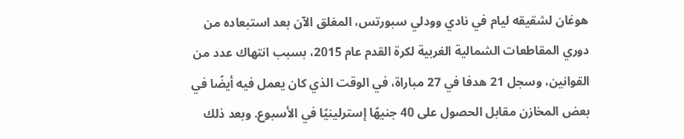هوغان لشقيقه ليام في نادي وودلي سبورتس، المغلق الآن بعد استبعاده من دوري المقاطعات الشمالية الغربية لكرة القدم عام 2015، بسبب انتهاك عدد من القوانين، وسجل 21 هدفا في 27 مباراة، في الوقت الذي كان يعمل فيه أيضًا في بعض المخازن مقابل الحصول على 40 جنيهًا إسترلينيًا في الأسبوع. وبعد ذلك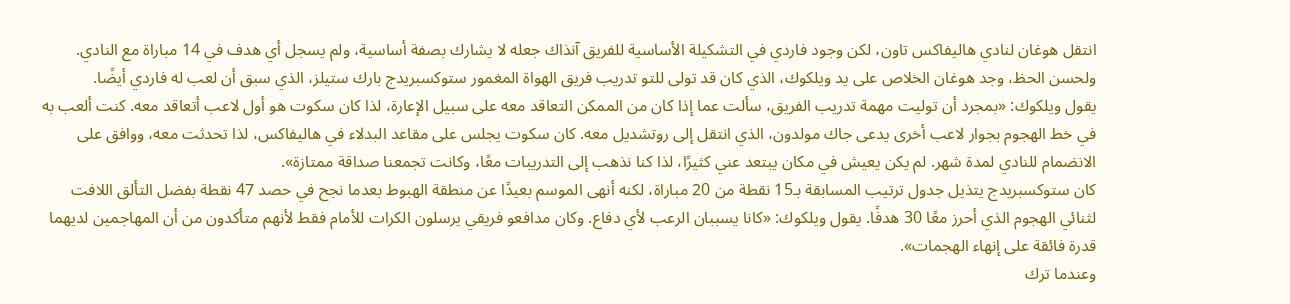انتقل هوغان لنادي هاليفاكس تاون، لكن وجود فاردي في التشكيلة الأساسية للفريق آنذاك جعله لا يشارك بصفة أساسية، ولم يسجل أي هدف في 14 مباراة مع النادي.
ولحسن الحظ، وجد هوغان الخلاص على يد ويلكوك، الذي كان قد تولى للتو تدريب فريق الهواة المغمور ستوكسبريدج بارك ستيلز، الذي سبق أن لعب له فاردي أيضًا.
يقول ويلكوك: «بمجرد أن توليت مهمة تدريب الفريق، سألت عما إذا كان من الممكن التعاقد معه على سبيل الإعارة، لذا كان سكوت هو أول لاعب أتعاقد معه. كنت ألعب به في خط الهجوم بجوار لاعب أخرى يدعى جاك مولدون، الذي انتقل إلى روتشديل معه. كان سكوت يجلس على مقاعد البدلاء في هاليفاكس، لذا تحدثت معه، ووافق على الانضمام للنادي لمدة شهر. لم يكن يعيش في مكان يبتعد عني كثيرًا، لذا كنا نذهب إلى التدريبات معًا، وكانت تجمعنا صداقة ممتازة».
كان ستوكسبريدج يتذيل جدول ترتيب المسابقة بـ15 نقطة من 20 مباراة، لكنه أنهى الموسم بعيدًا عن منطقة الهبوط بعدما نجح في حصد 47 نقطة بفضل التألق اللافت لثنائي الهجوم الذي أحرز معًا 30 هدفًا. يقول ويلكوك: «كانا يسببان الرعب لأي دفاع. وكان مدافعو فريقي يرسلون الكرات للأمام فقط لأنهم متأكدون من أن المهاجمين لديهما قدرة فائقة على إنهاء الهجمات».
وعندما ترك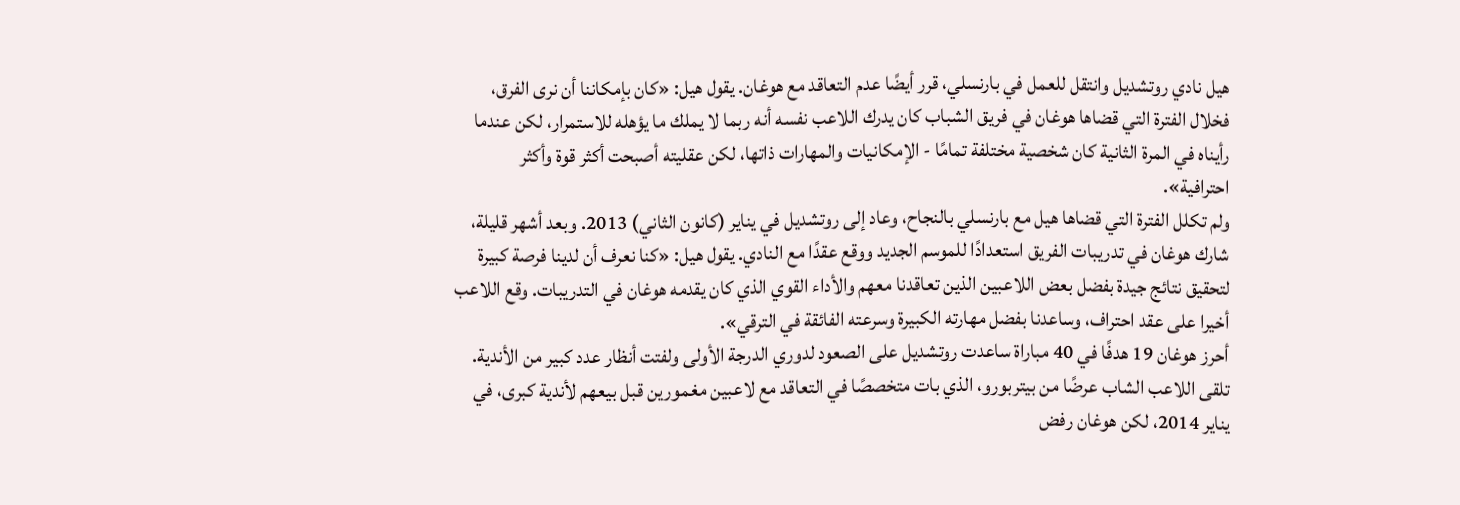هيل نادي روتشديل وانتقل للعمل في بارنسلي، قرر أيضًا عدم التعاقد مع هوغان. يقول هيل: «كان بإمكاننا أن نرى الفرق، فخلال الفترة التي قضاها هوغان في فريق الشباب كان يدرك اللاعب نفسه أنه ربما لا يملك ما يؤهله للاستمرار، لكن عندما رأيناه في المرة الثانية كان شخصية مختلفة تمامًا - الإمكانيات والمهارات ذاتها، لكن عقليته أصبحت أكثر قوة وأكثر احترافية».
ولم تكلل الفترة التي قضاها هيل مع بارنسلي بالنجاح، وعاد إلى روتشديل في يناير (كانون الثاني) 2013. وبعد أشهر قليلة، شارك هوغان في تدريبات الفريق استعدادًا للموسم الجديد ووقع عقدًا مع النادي. يقول هيل: «كنا نعرف أن لدينا فرصة كبيرة لتحقيق نتائج جيدة بفضل بعض اللاعبين الذين تعاقدنا معهم والأداء القوي الذي كان يقدمه هوغان في التدريبات. وقع اللاعب أخيرا على عقد احتراف، وساعدنا بفضل مهارته الكبيرة وسرعته الفائقة في الترقي».
أحرز هوغان 19 هدفًا في 40 مباراة ساعدت روتشديل على الصعود لدوري الدرجة الأولى ولفتت أنظار عدد كبير من الأندية. تلقى اللاعب الشاب عرضًا من بيتربورو، الذي بات متخصصًا في التعاقد مع لاعبين مغمورين قبل بيعهم لأندية كبرى، في يناير 2014، لكن هوغان رفض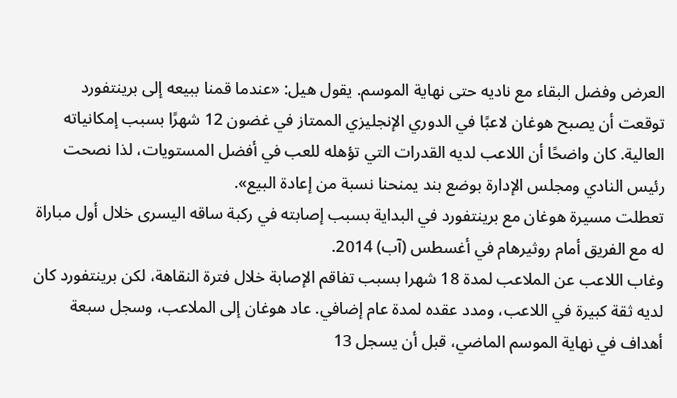العرض وفضل البقاء مع ناديه حتى نهاية الموسم. يقول هيل: «عندما قمنا ببيعه إلى برينتفورد توقعت أن يصبح هوغان لاعبًا في الدوري الإنجليزي الممتاز في غضون 12 شهرًا بسبب إمكانياته العالية. كان واضحًا أن اللاعب لديه القدرات التي تؤهله للعب في أفضل المستويات، لذا نصحت رئيس النادي ومجلس الإدارة بوضع بند يمنحنا نسبة من إعادة البيع».
تعطلت مسيرة هوغان مع برينتفورد في البداية بسبب إصابته في ركبة ساقه اليسرى خلال أول مباراة له مع الفريق أمام روثيرهام في أغسطس (آب) 2014.
وغاب اللاعب عن الملاعب لمدة 18 شهرا بسبب تفاقم الإصابة خلال فترة النقاهة، لكن برينتفورد كان لديه ثقة كبيرة في اللاعب، ومدد عقده لمدة عام إضافي. عاد هوغان إلى الملاعب، وسجل سبعة أهداف في نهاية الموسم الماضي، قبل أن يسجل 13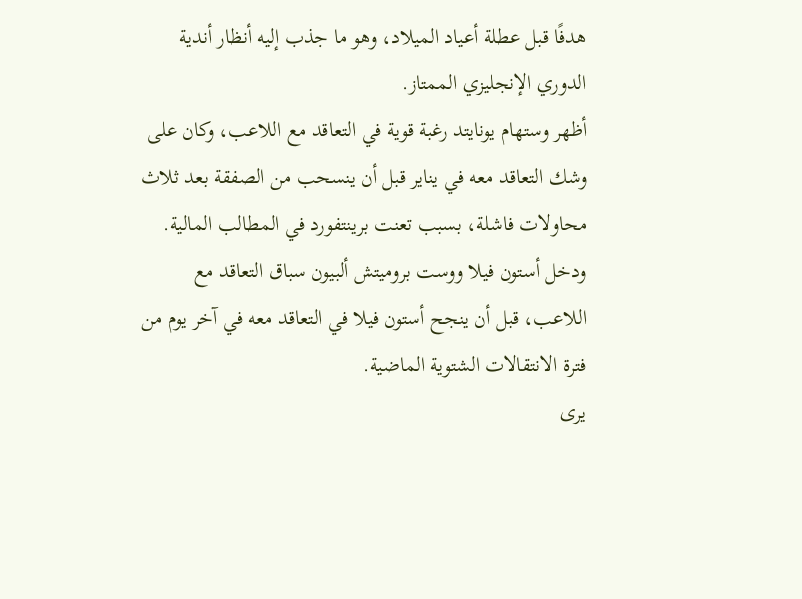هدفًا قبل عطلة أعياد الميلاد، وهو ما جذب إليه أنظار أندية الدوري الإنجليزي الممتاز.
أظهر وستهام يونايتد رغبة قوية في التعاقد مع اللاعب، وكان على وشك التعاقد معه في يناير قبل أن ينسحب من الصفقة بعد ثلاث محاولات فاشلة، بسبب تعنت برينتفورد في المطالب المالية. ودخل أستون فيلا ووست بروميتش ألبيون سباق التعاقد مع اللاعب، قبل أن ينجح أستون فيلا في التعاقد معه في آخر يوم من فترة الانتقالات الشتوية الماضية.
يرى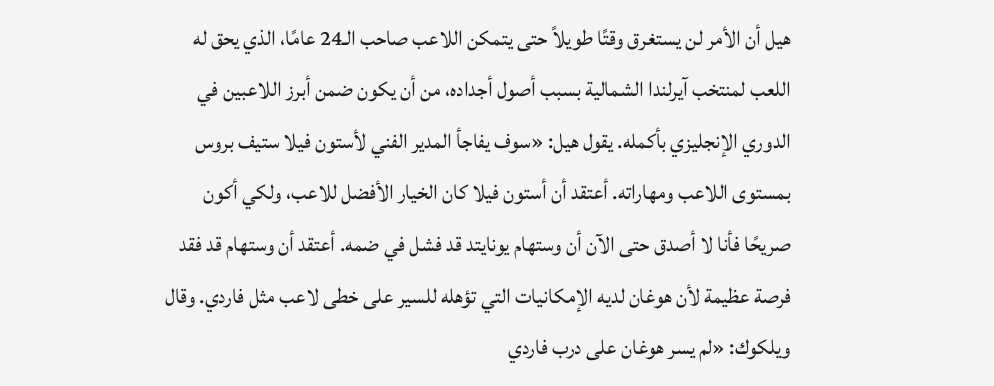هيل أن الأمر لن يستغرق وقتًا طويلاً حتى يتمكن اللاعب صاحب الـ24 عامًا، الذي يحق له اللعب لمنتخب آيرلندا الشمالية بسبب أصول أجداده، من أن يكون ضمن أبرز اللاعبين في الدوري الإنجليزي بأكمله. يقول هيل: «سوف يفاجأ المدير الفني لأستون فيلا ستيف بروس بمستوى اللاعب ومهاراته. أعتقد أن أستون فيلا كان الخيار الأفضل للاعب، ولكي أكون صريحًا فأنا لا أصدق حتى الآن أن وستهام يونايتد قد فشل في ضمه. أعتقد أن وستهام قد فقد فرصة عظيمة لأن هوغان لديه الإمكانيات التي تؤهله للسير على خطى لاعب مثل فاردي. وقال ويلكوك: «لم يسر هوغان على درب فاردي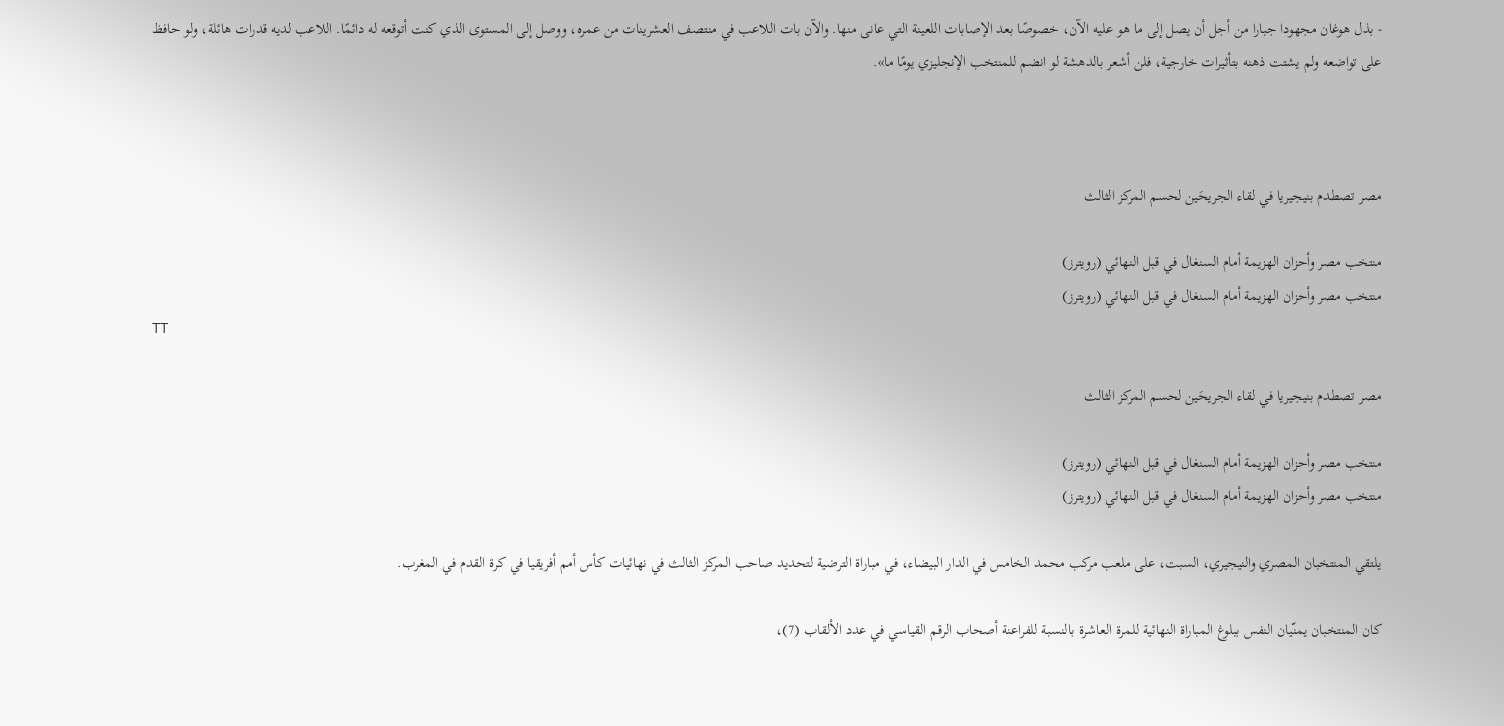- بذل هوغان مجهودا جبارا من أجل أن يصل إلى ما هو عليه الآن، خصوصًا بعد الإصابات اللعينة التي عانى منها. والآن بات اللاعب في منتصف العشرينات من عمره، ووصل إلى المستوى الذي كنت أتوقعه له دائمًا. اللاعب لديه قدرات هائلة، ولو حافظ على تواضعه ولم يشتت ذهنه بتأثيرات خارجية، فلن أشعر بالدهشة لو انضم للمنتخب الإنجليزي يومًا ما».



مصر تصطدم بنيجيريا في لقاء الجريحَين لحسم المركز الثالث

منتخب مصر وأحزان الهزيمة أمام السنغال في قبل النهائي (رويترز)
منتخب مصر وأحزان الهزيمة أمام السنغال في قبل النهائي (رويترز)
TT

مصر تصطدم بنيجيريا في لقاء الجريحَين لحسم المركز الثالث

منتخب مصر وأحزان الهزيمة أمام السنغال في قبل النهائي (رويترز)
منتخب مصر وأحزان الهزيمة أمام السنغال في قبل النهائي (رويترز)

يلتقي المنتخبان المصري والنيجيري، السبت، على ملعب مركب محمد الخامس في الدار البيضاء، في مباراة الترضية لتحديد صاحب المركز الثالث في نهائيات كأس أمم أفريقيا في كرة القدم في المغرب.

كان المنتخبان يمنّيان النفس ببلوغ المباراة النهائية للمرة العاشرة بالنسبة للفراعنة أصحاب الرقم القياسي في عدد الألقاب (7)،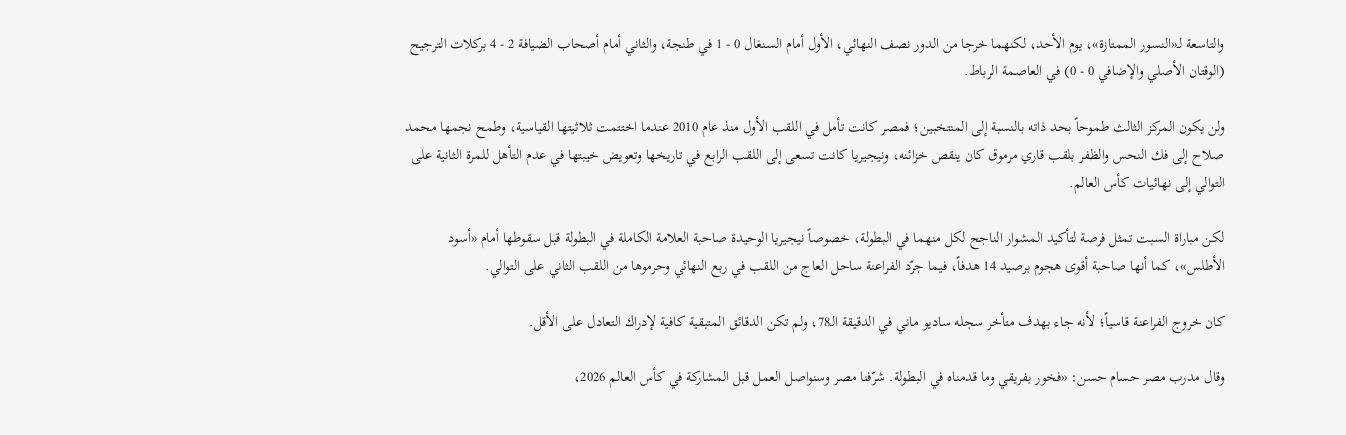والتاسعة لـ«النسور الممتازة»، يوم الأحد، لكنهما خرجا من الدور نصف النهائي، الأول أمام السنغال 0 - 1 في طنجة، والثاني أمام أصحاب الضيافة 2 - 4 بركلات الترجيح (الوقتان الأصلي والإضافي 0 - 0) في العاصمة الرباط.

ولن يكون المركز الثالث طموحاً بحد ذاته بالنسبة إلى المنتخبين؛ فمصر كانت تأمل في اللقب الأول منذ عام 2010 عندما اختتمت ثلاثيتها القياسية، وطمح نجمها محمد صلاح إلى فك النحس والظفر بلقب قاري مرموق كان ينقص خزائنه، ونيجيريا كانت تسعى إلى اللقب الرابع في تاريخها وتعويض خيبتها في عدم التأهل للمرة الثانية على التوالي إلى نهائيات كأس العالم.

لكن مباراة السبت تمثل فرصة لتأكيد المشوار الناجح لكل منهما في البطولة، خصوصاً نيجيريا الوحيدة صاحبة العلامة الكاملة في البطولة قبل سقوطها أمام «أسود الأطلس»، كما أنها صاحبة أقوى هجوم برصيد 14 هدفاً، فيما جرّد الفراعنة ساحل العاج من اللقب في ربع النهائي وحرموها من اللقب الثاني على التوالي.

كان خروج الفراعنة قاسياً؛ لأنه جاء بهدف متأخر سجله ساديو ماني في الدقيقة الـ78، ولم تكن الدقائق المتبقية كافية لإدراك التعادل على الأقل.

وقال مدرب مصر حسام حسن: «فخور بفريقي وما قدمناه في البطولة. شرّفنا مصر وسنواصل العمل قبل المشاركة في كأس العالم 2026،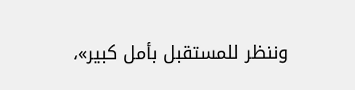وننظر للمستقبل بأمل كبير»،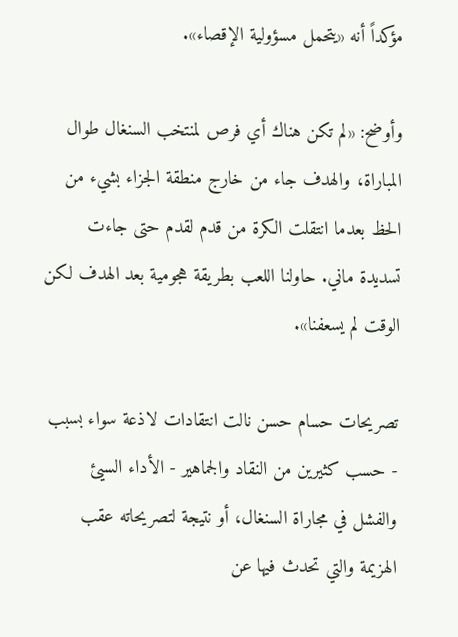مؤكداً أنه «يتحمل مسؤولية الإقصاء».

وأوضح: «لم تكن هناك أي فرص لمنتخب السنغال طوال المباراة، والهدف جاء من خارج منطقة الجزاء بشيء من الحظ بعدما انتقلت الكرة من قدم لقدم حتى جاءت تسديدة ماني. حاولنا اللعب بطريقة هجومية بعد الهدف لكن الوقت لم يسعفنا».

تصريحات حسام حسن نالت انتقادات لاذعة سواء بسبب - حسب كثيرين من النقاد والجماهير - الأداء السيئ والفشل في مجاراة السنغال، أو نتيجة لتصريحاته عقب الهزيمة والتي تحدث فيها عن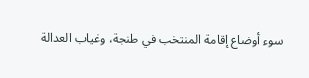سوء أوضاع إقامة المنتخب في طنجة، وغياب العدالة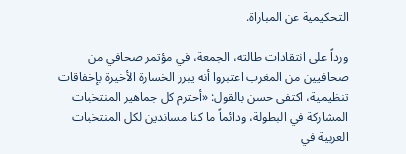التحكيمية عن المباراة.

ورداً على انتقادات طالته، الجمعة، في مؤتمر صحافي من صحافيين من المغرب اعتبروا أنه يبرر الخسارة الأخيرة بإخفاقات تنظيمية، اكتفى حسن بالقول: «أحترم كل جماهير المنتخبات المشاركة في البطولة، ودائماً ما كنا مساندين لكل المنتخبات العربية في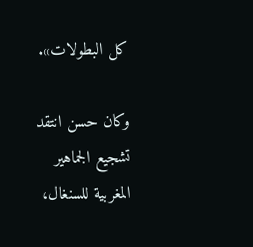كل البطولات».

وكان حسن انتقد تشجيع الجماهير المغربية للسنغال،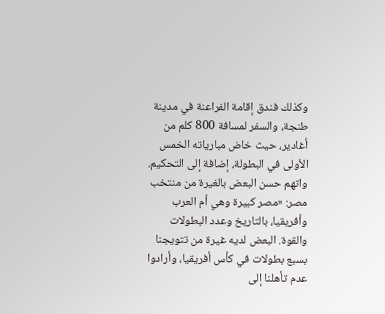وكذلك فندق إقامة الفراعنة في مدينة طنجة، والسفر لمسافة 800 كلم من أغادير، حيث خاض مبارياته الخمس الأولى في البطولة، إضافة إلى التحكيم. واتهم حسن البعض بالغيرة من منتخب مصر: «مصر كبيرة وهي أم العرب وأفريقيا، بالتاريخ وعدد البطولات والقوة. البعض لديه غيرة من تتويجنا بسبع بطولات في كأس أفريقيا، وأرادوا عدم تأهلنا إلى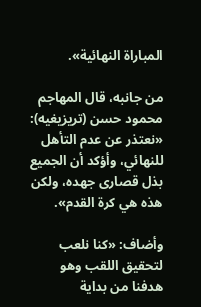المباراة النهائية».

من جانبه، قال المهاجم محمود حسن (تريزيغيه): «نعتذر عن عدم التأهل للنهائي، وأؤكد أن الجميع بذل قصارى جهده، ولكن هذه هي كرة القدم».

وأضاف: «كنا نلعب لتحقيق اللقب وهو هدفنا من بداية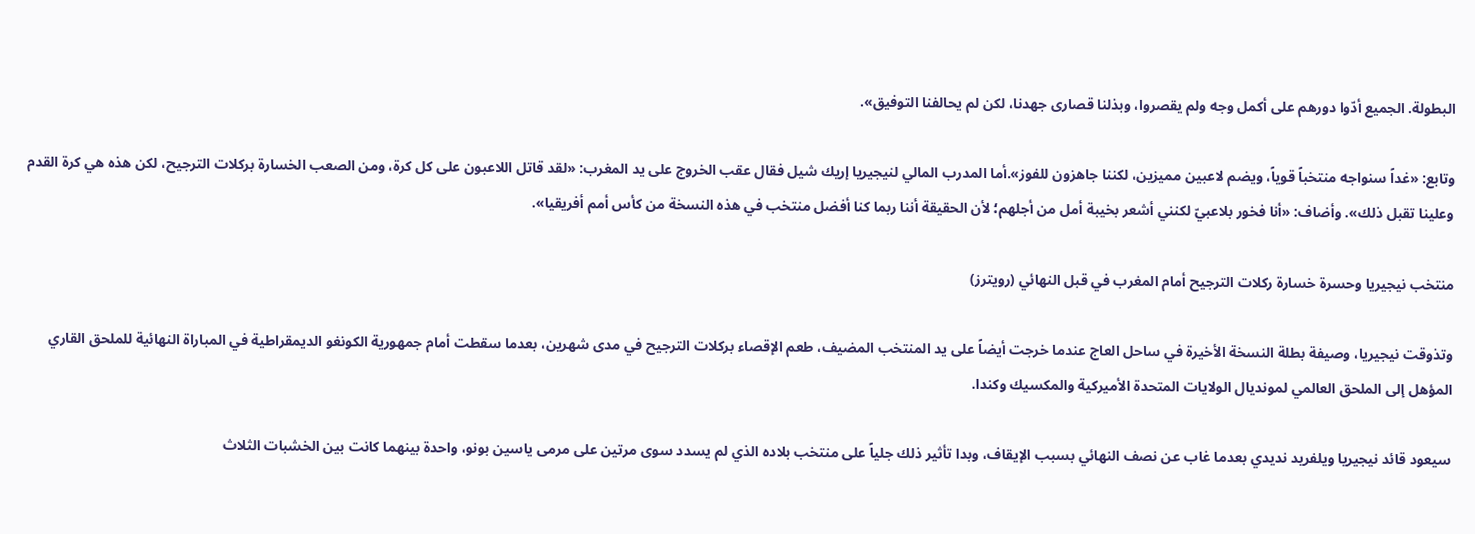البطولة. الجميع أدّوا دورهم على أكمل وجه ولم يقصروا، وبذلنا قصارى جهدنا، لكن لم يحالفنا التوفيق».

وتابع: «غداً سنواجه منتخباً قوياً، ويضم لاعبين مميزين، لكننا جاهزون للفوز».أما المدرب المالي لنيجيريا إريك شيل فقال عقب الخروج على يد المغرب: «لقد قاتل اللاعبون على كل كرة، ومن الصعب الخسارة بركلات الترجيح، لكن هذه هي كرة القدم وعلينا تقبل ذلك». وأضاف: «أنا فخور بلاعبيّ لكنني أشعر بخيبة أمل من أجلهم؛ لأن الحقيقة أننا ربما كنا أفضل منتخب في هذه النسخة من كأس أمم أفريقيا».

منتخب نيجيريا وحسرة خسارة ركلات الترجيح أمام المغرب في قبل النهائي (رويترز)

وتذوقت نيجيريا، وصيفة بطلة النسخة الأخيرة في ساحل العاج عندما خرجت أيضاً على يد المنتخب المضيف، طعم الإقصاء بركلات الترجيح في مدى شهرين، بعدما سقطت أمام جمهورية الكونغو الديمقراطية في المباراة النهائية للملحق القاري المؤهل إلى الملحق العالمي لمونديال الولايات المتحدة الأميركية والمكسيك وكندا.

سيعود قائد نيجيريا ويلفريد نديدي بعدما غاب عن نصف النهائي بسبب الإيقاف، وبدا تأثير ذلك جلياً على منتخب بلاده الذي لم يسدد سوى مرتين على مرمى ياسين بونو، واحدة بينهما كانت بين الخشبات الثلاث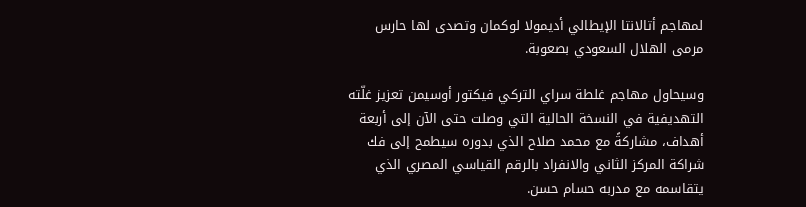لمهاجم أتالانتا الإيطالي أديمولا لوكمان وتصدى لها حارس مرمى الهلال السعودي بصعوبة.

وسيحاول مهاجم غلطة سراي التركي فيكتور أوسيمن تعزيز غلّته التهديفية في النسخة الحالية التي وصلت حتى الآن إلى أربعة أهداف، مشاركةً مع محمد صلاح الذي بدوره سيطمح إلى فك شراكة المركز الثاني والانفراد بالرقم القياسي المصري الذي يتقاسمه مع مدربه حسام حسن.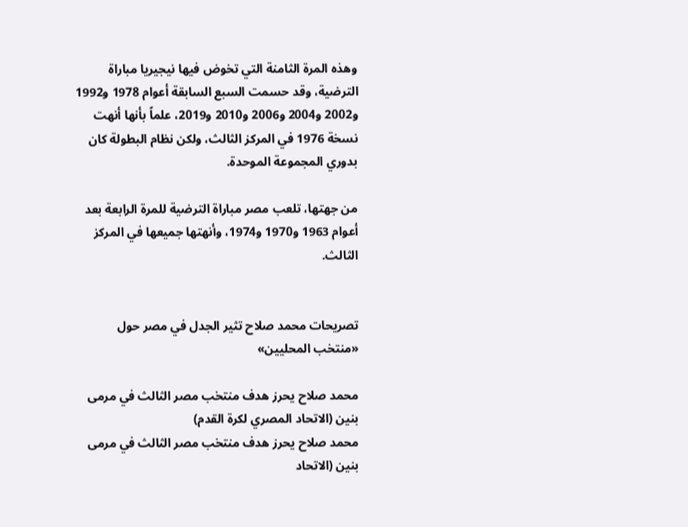وهذه المرة الثامنة التي تخوض فيها نيجيريا مباراة الترضية، وقد حسمت السبع السابقة أعوام 1978 و1992 و2002 و2004 و2006 و2010 و2019، علماً بأنها أنهت نسخة 1976 في المركز الثالث، ولكن نظام البطولة كان بدوري المجموعة الموحدة.

من جهتها، تلعب مصر مباراة الترضية للمرة الرابعة بعد أعوام 1963 و1970 و1974، وأنهتها جميعها في المركز الثالث.


تصريحات محمد صلاح تثير الجدل في مصر حول «منتخب المحليين»

محمد صلاح يحرز هدف منتخب مصر الثالث في مرمى بنين (الاتحاد المصري لكرة القدم)
محمد صلاح يحرز هدف منتخب مصر الثالث في مرمى بنين (الاتحاد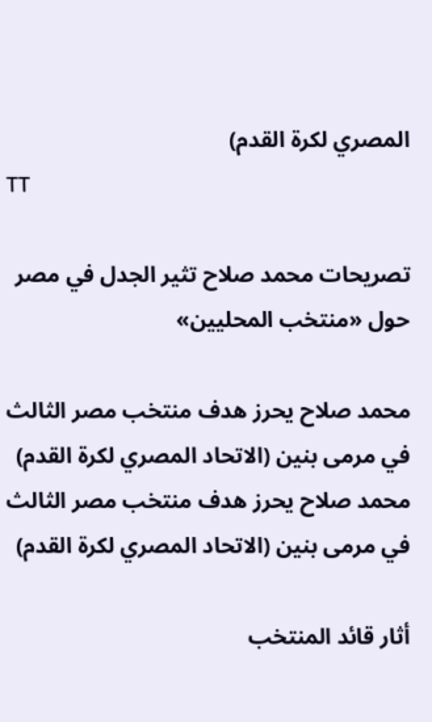المصري لكرة القدم)
TT

تصريحات محمد صلاح تثير الجدل في مصر حول «منتخب المحليين»

محمد صلاح يحرز هدف منتخب مصر الثالث في مرمى بنين (الاتحاد المصري لكرة القدم)
محمد صلاح يحرز هدف منتخب مصر الثالث في مرمى بنين (الاتحاد المصري لكرة القدم)

أثار قائد المنتخب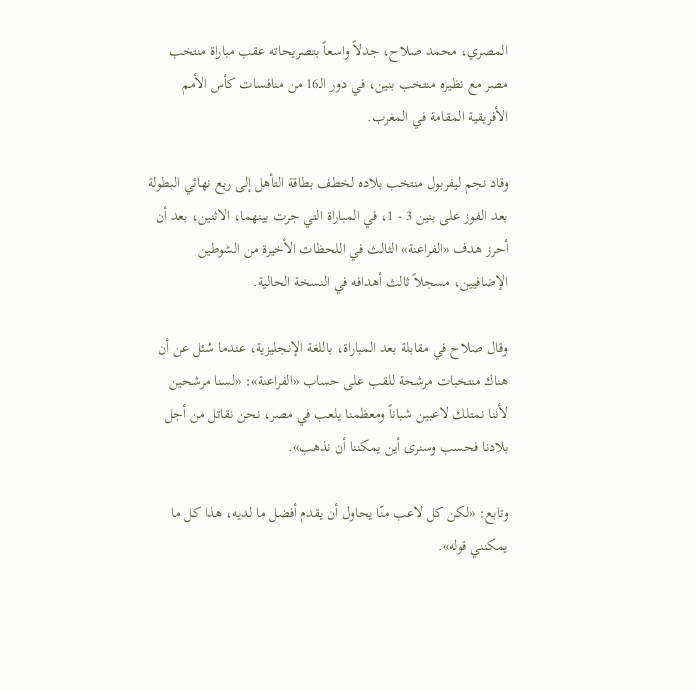المصري، محمد صلاح، جدلاً واسعاً بتصريحاته عقب مباراة منتخب مصر مع نظيره منتخب بنين، في دور الـ16 من منافسات كأس الأمم الأفريقية المقامة في المغرب.

وقاد نجم ليفربول منتخب بلاده لخطف بطاقة التأهل إلى ربع نهائي البطولة بعد الفوز على بنين 3 - 1، في المباراة التي جرت بينهما، الاثنين، بعد أن أحرز هدف «الفراعنة» الثالث في اللحظات الأخيرة من الشوطين الإضافيين، مسجلاً ثالث أهدافه في النسخة الحالية.

وقال صلاح في مقابلة بعد المباراة، باللغة الإنجليزية، عندما سُئل عن أن هناك منتخبات مرشحة للقب على حساب «الفراعنة»: «لسنا مرشحين لأننا نمتلك لاعبين شباناً ومعظمنا يلعب في مصر، نحن نقاتل من أجل بلادنا فحسب وسنرى أين يمكننا أن نذهب».

وتابع: «لكن كل لاعب منّا يحاول أن يقدم أفضل ما لديه، هذا كل ما يمكنني قوله».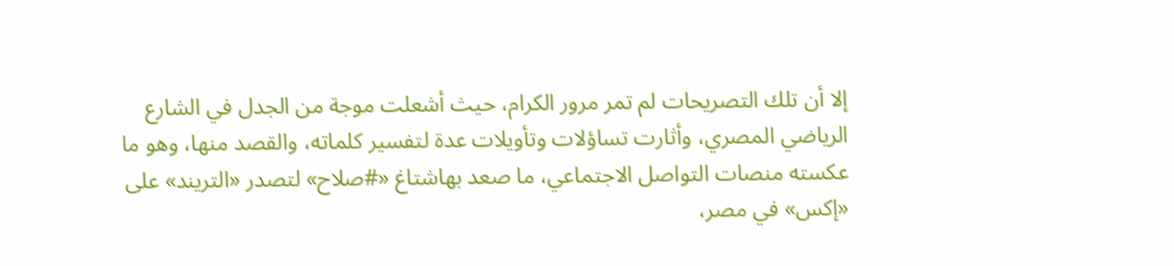إلا أن تلك التصريحات لم تمر مرور الكرام، حيث أشعلت موجة من الجدل في الشارع الرياضي المصري، وأثارت تساؤلات وتأويلات عدة لتفسير كلماته، والقصد منها، وهو ما عكسته منصات التواصل الاجتماعي، ما صعد بهاشتاغ «#صلاح» لتصدر «التريند» على «إكس» في مصر،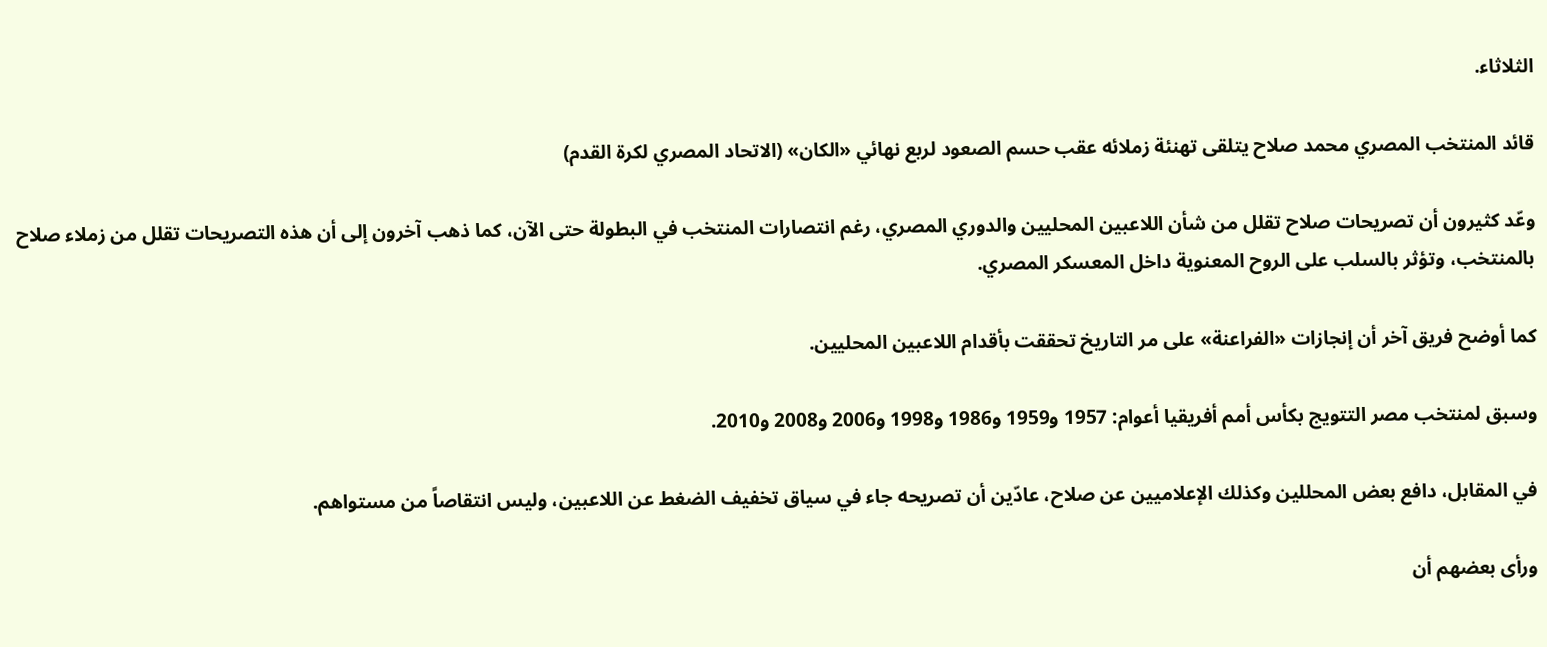الثلاثاء.

قائد المنتخب المصري محمد صلاح يتلقى تهنئة زملائه عقب حسم الصعود لربع نهائي «الكان» (الاتحاد المصري لكرة القدم)

وعّد كثيرون أن تصريحات صلاح تقلل من شأن اللاعبين المحليين والدوري المصري، رغم انتصارات المنتخب في البطولة حتى الآن، كما ذهب آخرون إلى أن هذه التصريحات تقلل من زملاء صلاح بالمنتخب، وتؤثر بالسلب على الروح المعنوية داخل المعسكر المصري.

كما أوضح فريق آخر أن إنجازات «الفراعنة» على مر التاريخ تحققت بأقدام اللاعبين المحليين.

وسبق لمنتخب مصر التتويج بكأس أمم أفريقيا أعوام: 1957 و1959 و1986 و1998 و2006 و2008 و2010.

في المقابل، دافع بعض المحللين وكذلك الإعلاميين عن صلاح، عادّين أن تصريحه جاء في سياق تخفيف الضغط عن اللاعبين، وليس انتقاصاً من مستواهم.

ورأى بعضهم أن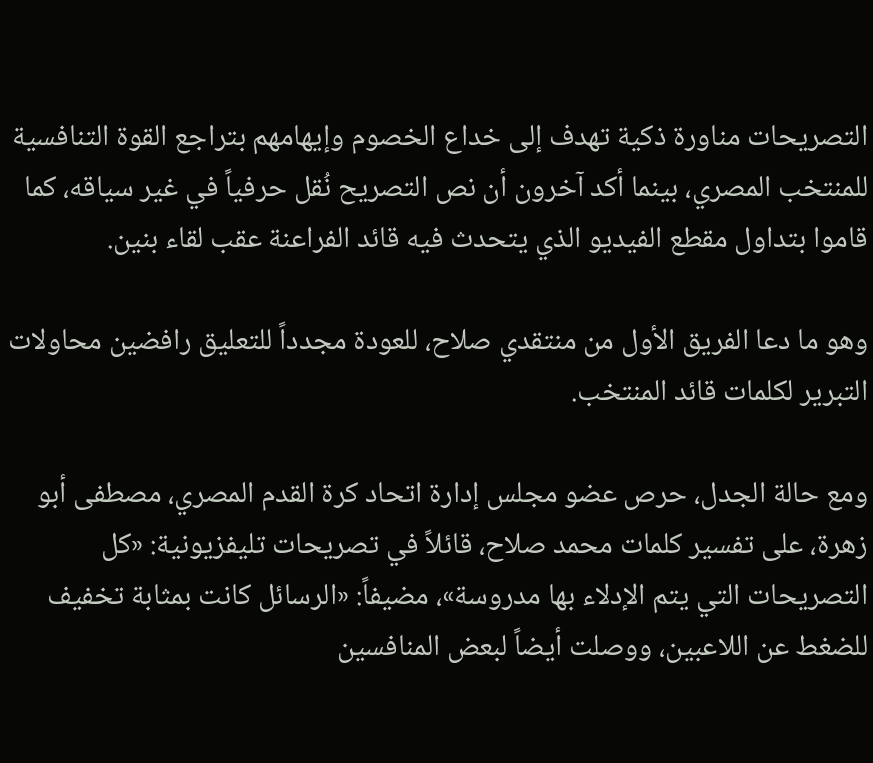التصريحات مناورة ذكية تهدف إلى خداع الخصوم وإيهامهم بتراجع القوة التنافسية للمنتخب المصري، بينما أكد آخرون أن نص التصريح نُقل حرفياً في غير سياقه، كما قاموا بتداول مقطع الفيديو الذي يتحدث فيه قائد الفراعنة عقب لقاء بنين.

وهو ما دعا الفريق الأول من منتقدي صلاح، للعودة مجدداً للتعليق رافضين محاولات التبرير لكلمات قائد المنتخب.

ومع حالة الجدل، حرص عضو مجلس إدارة اتحاد كرة القدم المصري، مصطفى أبو زهرة، على تفسير كلمات محمد صلاح، قائلاً في تصريحات تليفزيونية: «كل التصريحات التي يتم الإدلاء بها مدروسة»، مضيفاً: «الرسائل كانت بمثابة تخفيف للضغط عن اللاعبين، ووصلت أيضاً لبعض المنافسين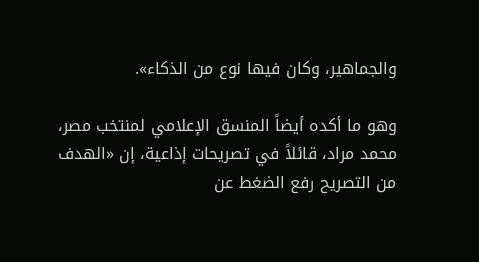والجماهير، وكان فيها نوع من الذكاء».

وهو ما أكده أيضاً المنسق الإعلامي لمنتخب مصر، محمد مراد، قائلاً في تصريحات إذاعية، إن «الهدف من التصريح رفع الضغط عن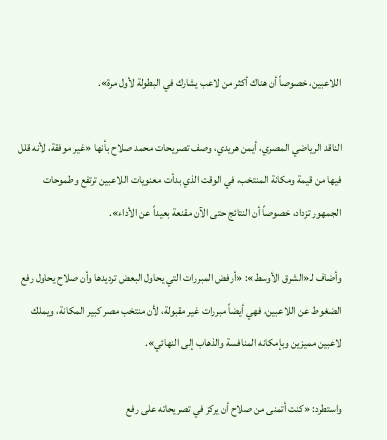اللاعبين، خصوصاً أن هناك أكثر من لاعب يشارك في البطولة لأول مرة».

الناقد الرياضي المصري، أيمن هريدي، وصف تصريحات محمد صلاح بأنها «غير موفقة، لأنه قلل فيها من قيمة ومكانة المنتخب، في الوقت الذي بدأت معنويات اللاعبين ترتفع وطموحات الجمهور تزداد، خصوصاً أن النتائج حتى الآن مقنعة بعيداً عن الأداء».

وأضاف لـ«الشرق الأوسط»: «أرفض المبررات التي يحاول البعض ترديدها وأن صلاح يحاول رفع الضغوط عن اللاعبين، فهي أيضاً مبررات غير مقبولة، لأن منتخب مصر كبير المكانة، ويملك لاعبين مميزين وبإمكانه المنافسة والذهاب إلى النهائي».

واستطرد: «كنت أتمنى من صلاح أن يركز في تصريحاته على رفع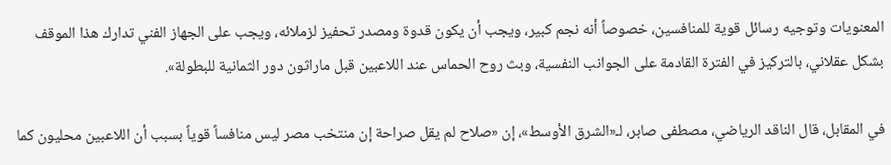المعنويات وتوجيه رسائل قوية للمنافسين، خصوصاً أنه نجم كبير، ويجب أن يكون قدوة ومصدر تحفيز لزملائه، ويجب على الجهاز الفني تدارك هذا الموقف بشكل عقلاني، بالتركيز في الفترة القادمة على الجوانب النفسية، وبث روح الحماس عند اللاعبين قبل ماراثون دور الثمانية للبطولة».

في المقابل، قال الناقد الرياضي، مصطفى صابر، لـ«الشرق الأوسط»، إن «صلاح لم يقل صراحة إن منتخب مصر ليس منافساً قوياً بسبب أن اللاعبين محليون كما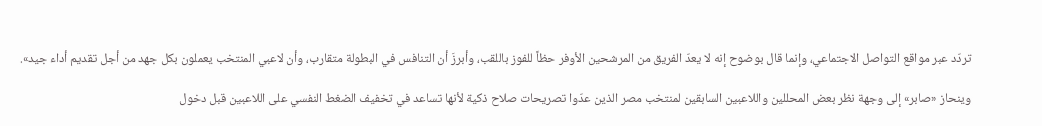تردّد عبر مواقع التواصل الاجتماعي، وإنما قال بوضوح إنه لا يعدّ الفريق من المرشحين الأوفر حظاً للفوز باللقب، وأبرزَ أن التنافس في البطولة متقارب، وأن لاعبي المنتخب يعملون بكل جهد من أجل تقديم أداء جيد».

وينحاز «صابر» إلى وجهة نظر بعض المحللين واللاعبين السابقين لمنتخب مصر الذين عدّوا تصريحات صلاح ذكية لأنها تساعد في تخفيف الضغط النفسي على اللاعبين قبل دخول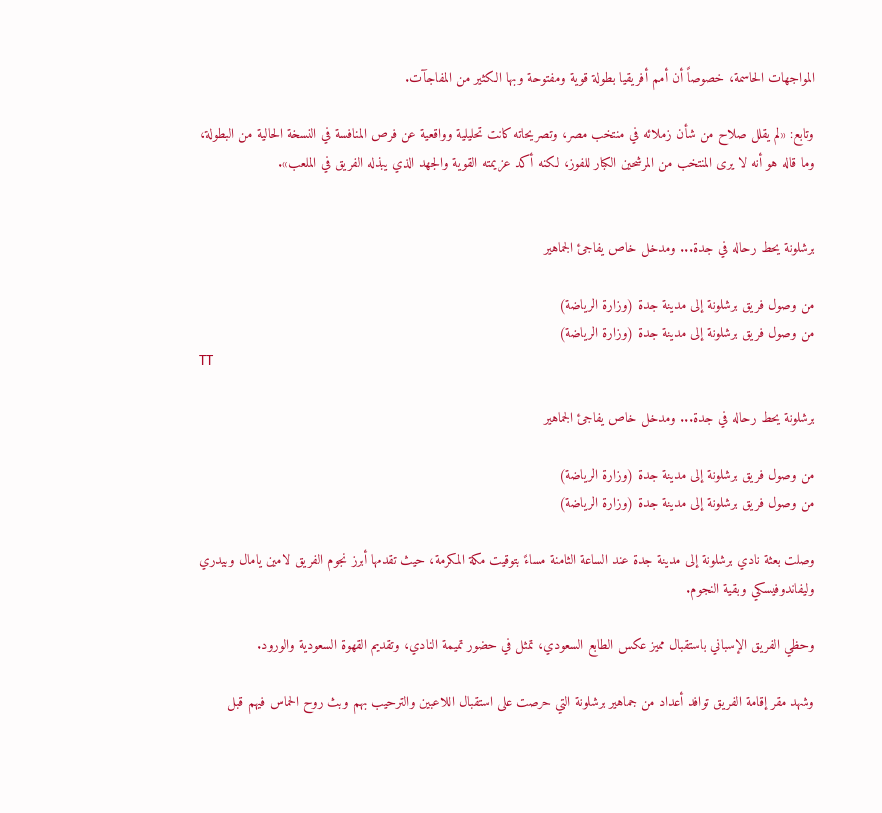المواجهات الحاسمة، خصوصاً أن أمم أفريقيا بطولة قوية ومفتوحة وبها الكثير من المفاجآت.

وتابع: «لم يقلل صلاح من شأن زملائه في منتخب مصر، وتصريحاته كانت تحليلية وواقعية عن فرص المنافسة في النسخة الحالية من البطولة، وما قاله هو أنه لا يرى المنتخب من المرشحين الكبار للفوز، لكنه أكد عزيمته القوية والجهد الذي يبذله الفريق في الملعب».


برشلونة يحط رحاله في جدة... ومدخل خاص يفاجئ الجماهير

من وصول فريق برشلونة إلى مدينة جدة (وزارة الرياضة)
من وصول فريق برشلونة إلى مدينة جدة (وزارة الرياضة)
TT

برشلونة يحط رحاله في جدة... ومدخل خاص يفاجئ الجماهير

من وصول فريق برشلونة إلى مدينة جدة (وزارة الرياضة)
من وصول فريق برشلونة إلى مدينة جدة (وزارة الرياضة)

وصلت بعثة نادي برشلونة إلى مدينة جدة عند الساعة الثامنة مساءً بتوقيت مكة المكرمة، حيث تقدمها أبرز نجوم الفريق لامين يامال وبيدري وليفاندوفيسكي وبقية النجوم.

وحظي الفريق الإسباني باستقبال مميز عكس الطابع السعودي، تمثل في حضور تميمة النادي، وتقديم القهوة السعودية والورود.

وشهد مقر إقامة الفريق توافد أعداد من جماهير برشلونة التي حرصت على استقبال اللاعبين والترحيب بهم وبث روح الحماس فيهم قبل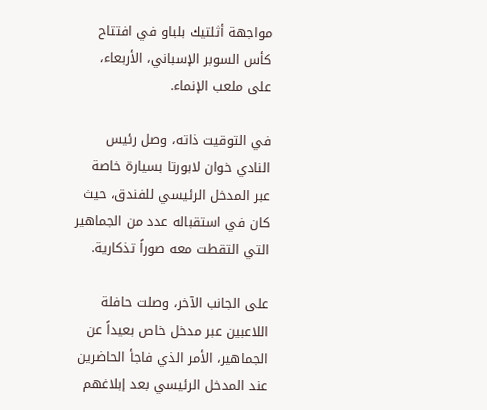مواجهة أثلتيك بلباو في افتتاح كأس السوبر الإسباني، الأربعاء، على ملعب الإنماء.

في التوقيت ذاته، وصل رئيس النادي خوان لابورتا بسيارة خاصة عبر المدخل الرئيسي للفندق، حيث كان في استقباله عدد من الجماهير التي التقطت معه صوراً تذكارية.

على الجانب الآخر، وصلت حافلة اللاعبين عبر مدخل خاص بعيداً عن الجماهير، الأمر الذي فاجأ الحاضرين عند المدخل الرئيسي بعد إبلاغهم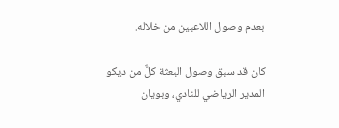بعدم وصول اللاعبين من خلاله.

كان قد سبق وصول البعثة كلٌّ من ديكو المدير الرياضي للنادي، وبويان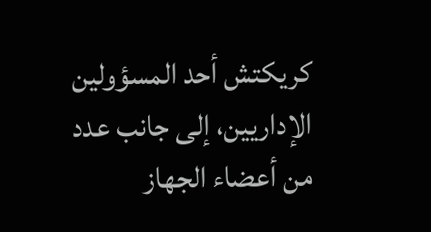كريكتش أحد المسؤولين الإداريين، إلى جانب عدد من أعضاء الجهاز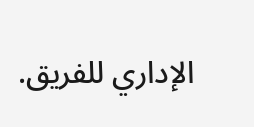الإداري للفريق.